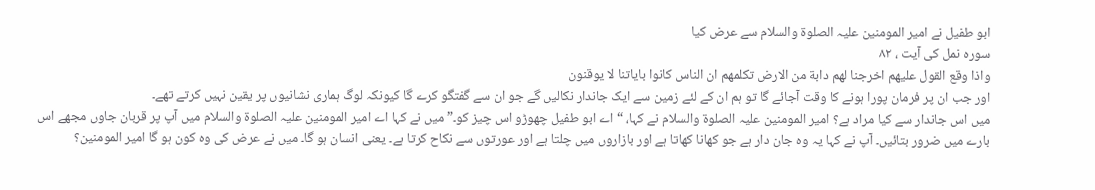ابو طفیل نے امیر المومنین علیہ الصلوۃ والسلام سے عرض کیا
سوره نمل کی آیت ، ۸۲
واذا وقع القول عليهم اخرجنا لهم دابة من الارض تكلمهم ان الناس كانوا باياتنا لا يوقنون
اور جب ان پر فرمان پورا ہونے کا وقت آجائے گا تو ہم ان کے لئے زمین سے ایک جاندار نکالیں گے جو ان سے گفتگو کرے گا کیونکہ لوگ ہماری نشانیوں پر یقین نہیں کرتے تھے۔
میں اس جاندار سے کیا مراد ہے؟ امیر المومنین علیہ الصلوۃ والسلام نے کہا، “اے ابو طفیل چھوڑو اس چیز کو۔” میں نے کہا اے امیر المومنین علیہ الصلوۃ والسلام میں آپ پر قربان جاوں مجھے اس بارے میں ضرور بتائیں۔ آپ نے کہا یہ وہ جان دار ہے جو کھانا کھاتا ہے اور بازاروں میں چلتا ہے اور عورتوں سے نکاح کرتا ہے۔ یعنی انسان ہو گا۔ میں نے عرض کی وہ کون ہو گا امیر المومنین؟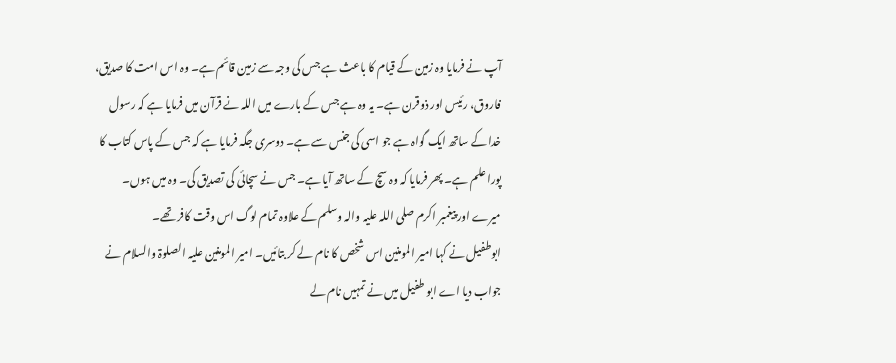آپ نے فرمایا وہ زمین کے قیام کا باعث ہے جس کی وجہ سے زمین قائم ہے۔ وہ اس امت کا صدیق، فاروق، رئیس اور ذوقرن ہے۔ یہ وہ ہے جس کے بارے میں اللہ نے قرآن میں فرمایا ہے کہ رسول خدا کے ساتھ ایک گواہ ہے جو اسی کی جنس سے ہے۔ دوسری جگہ فرمایا ہے کہ جس کے پاس کتاب کا پورا علم ہے۔ پھر فرمایا کہ وہ سچ کے ساتھ آیا ہے۔ جس نے سچائی کی تصدیق کی۔ وہ میں ہوں۔ میرے اور پیغمبر اکرم صلی اللہ علیہ والہ وسلم کے علاوہ تمام لوگ اس وقت کافر تھے۔
ابوطفیل نے کہا امیر المومنین اس شخص کا نام لے کر بتائیں۔ امیر المومنین علیہ الصلوۃ والسلام نے جواب دیا اے ابو طفیل میں نے تمہیں نام لے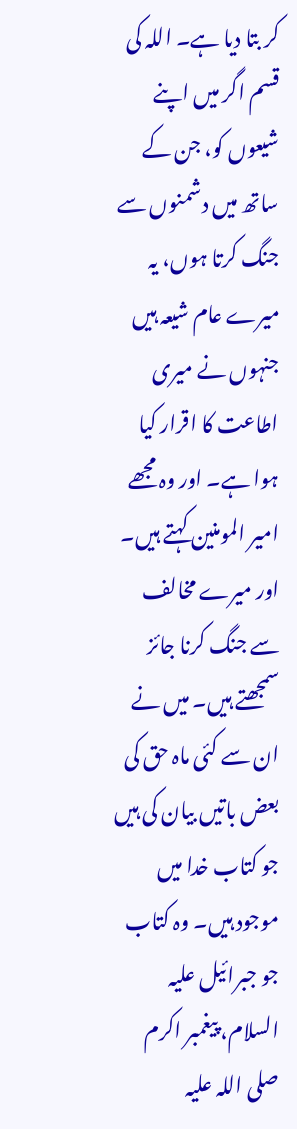کر بتا دیا ہے۔ اللہ کی قسم اگر میں اپنے شیعوں کو، جن کے ساتھ میں دشمنوں سے جنگ کرتا ہوں، یہ میرے عام شیعہ ہیں جنہوں نے میری اطاعت کا اقرار کیا ہوا ہے۔ اور وہ مجھے امیر المومنین کہتے ہیں۔ اور میرے مخالف سے جنگ کرنا جائز سمجھتے ہیں۔ میں نے ان سے کئی ماہ حق کی بعض باتیں بیان کی ہیں جو کتاب خدا میں موجود ہیں۔ وہ کتاب جو جبرائیل علیہ السلام، پیغمبر اکرم صلی اللہ علیہ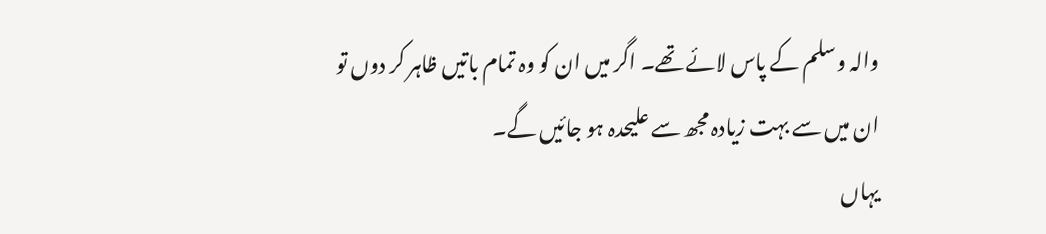والہ وسلم کے پاس لائے تھے۔ اگر میں ان کو وہ تمام باتیں ظاہر کر دوں تو ان میں سے بہت زیادہ مجھ سے علیحدہ ہو جائیں گے۔
یہاں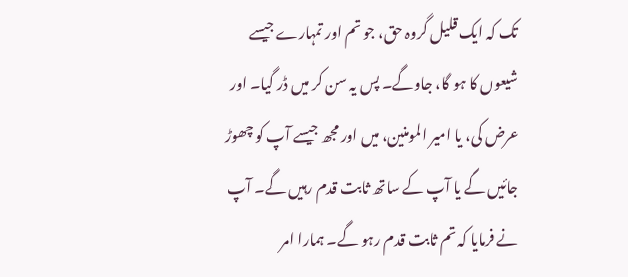تک کہ ایک قلیل گروہ حق، جو تم اور تمہارے جیسے شیعوں کا ہو گا، جاوگے۔ پس یہ سن کر میں ڈر گیا۔ اور عرض کی، یا امیر المومنین، میں اور مجھ جیسے آپ کو چھوڑ جائیں گے یا آپ کے ساتھ ثابت قدم رہیں گے۔ آپ نے فرمایا کہ تم ثابت قدم رہو گے۔ ہمارا امر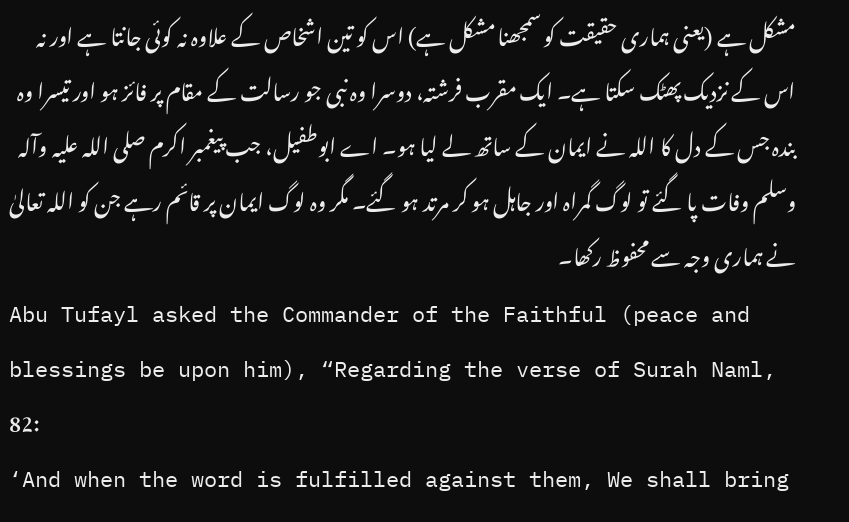مشکل ہے (یعنی ہماری حقیقت کو سمجھنا مشکل ہے) اس کو تین اشخاص کے علاوہ نہ کوئی جانتا ہے اور نہ اس کے نزدیک پھٹک سکتا ہے۔ ایک مقرب فرشتہ، دوسرا وہ نبی جو رسالت کے مقام پر فائز ہو اور تیسرا وہ بندہ جس کے دل کا اللہ نے ایمان کے ساتھ لے لیا ہو۔ اے ابوطفیل، جب پیغمبر اکرم صلی اللہ علیہ وآلہ وسلم وفات پا گئے تو لوگ گمراہ اور جاہل ہو کر مرتد ہو گئے۔ مگر وہ لوگ ایمان پر قائم رہے جن کو اللہ تعالیٰ نے ہماری وجہ سے محفوظ رکھا۔
Abu Tufayl asked the Commander of the Faithful (peace and blessings be upon him), “Regarding the verse of Surah Naml, 82:
‘And when the word is fulfilled against them, We shall bring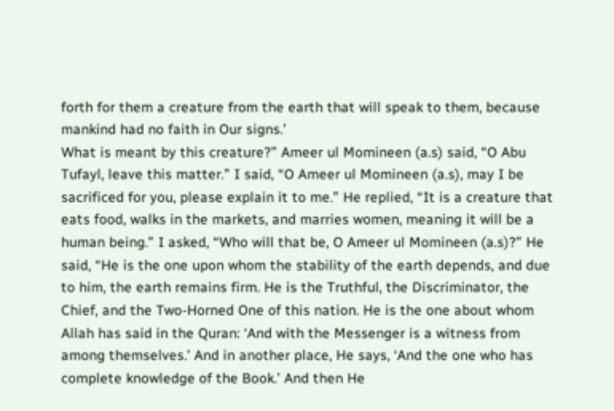forth for them a creature from the earth that will speak to them, because mankind had no faith in Our signs.’
What is meant by this creature?” Ameer ul Momineen (a.s) said, “O Abu Tufayl, leave this matter.” I said, “O Ameer ul Momineen (a.s), may I be sacrificed for you, please explain it to me.” He replied, “It is a creature that eats food, walks in the markets, and marries women, meaning it will be a human being.” I asked, “Who will that be, O Ameer ul Momineen (a.s)?” He said, “He is the one upon whom the stability of the earth depends, and due to him, the earth remains firm. He is the Truthful, the Discriminator, the Chief, and the Two-Horned One of this nation. He is the one about whom Allah has said in the Quran: ‘And with the Messenger is a witness from among themselves.’ And in another place, He says, ‘And the one who has complete knowledge of the Book.’ And then He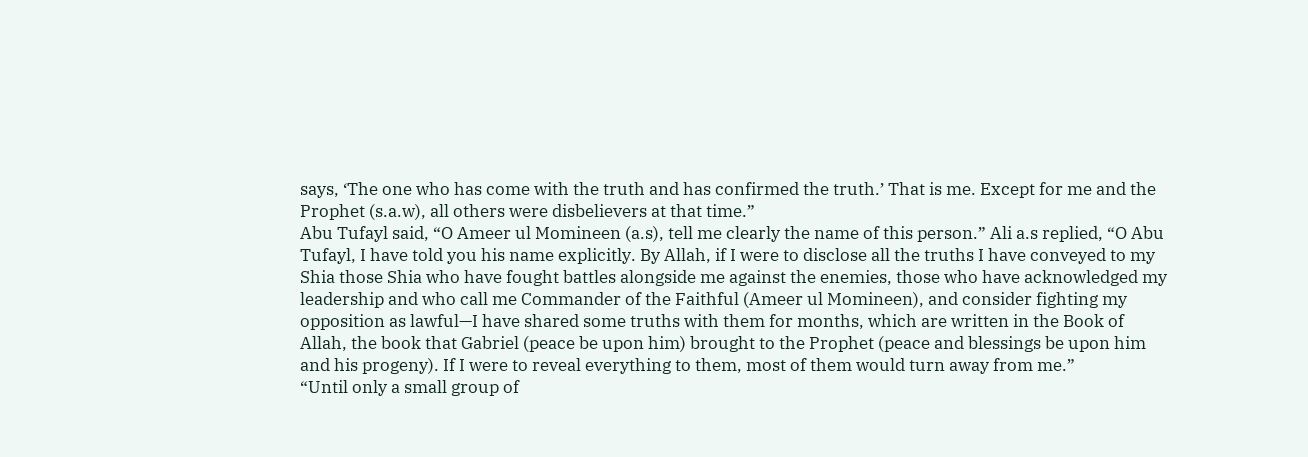says, ‘The one who has come with the truth and has confirmed the truth.’ That is me. Except for me and the Prophet (s.a.w), all others were disbelievers at that time.”
Abu Tufayl said, “O Ameer ul Momineen (a.s), tell me clearly the name of this person.” Ali a.s replied, “O Abu Tufayl, I have told you his name explicitly. By Allah, if I were to disclose all the truths I have conveyed to my Shia those Shia who have fought battles alongside me against the enemies, those who have acknowledged my leadership and who call me Commander of the Faithful (Ameer ul Momineen), and consider fighting my opposition as lawful—I have shared some truths with them for months, which are written in the Book of Allah, the book that Gabriel (peace be upon him) brought to the Prophet (peace and blessings be upon him and his progeny). If I were to reveal everything to them, most of them would turn away from me.”
“Until only a small group of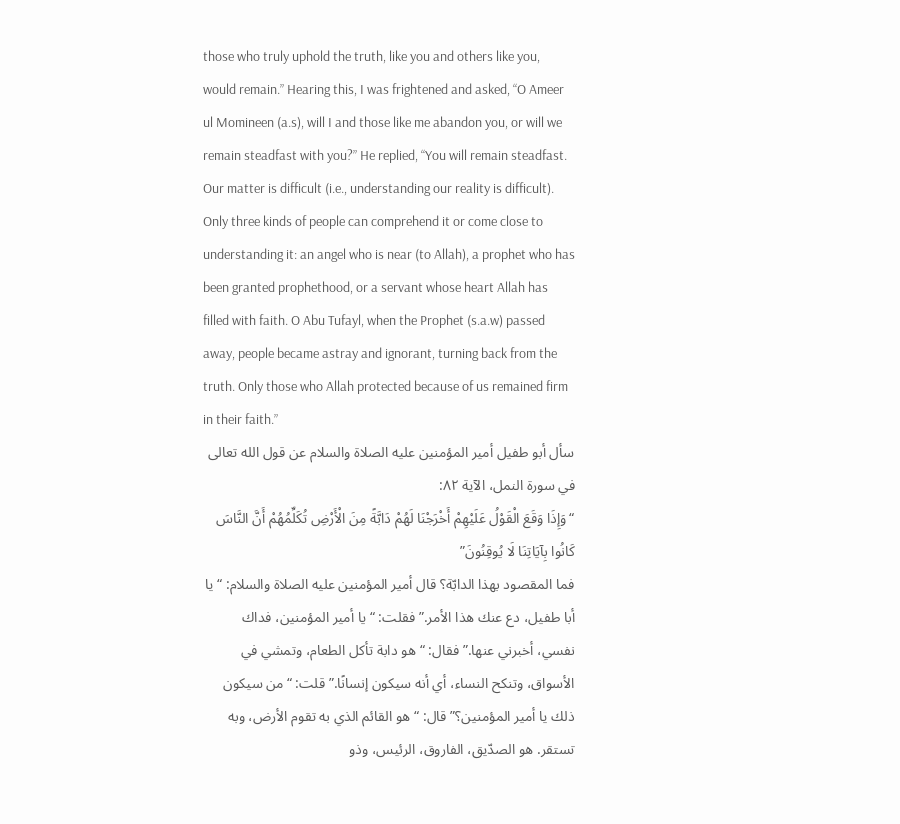those who truly uphold the truth, like you and others like you, would remain.” Hearing this, I was frightened and asked, “O Ameer ul Momineen (a.s), will I and those like me abandon you, or will we remain steadfast with you?” He replied, “You will remain steadfast. Our matter is difficult (i.e., understanding our reality is difficult). Only three kinds of people can comprehend it or come close to understanding it: an angel who is near (to Allah), a prophet who has been granted prophethood, or a servant whose heart Allah has filled with faith. O Abu Tufayl, when the Prophet (s.a.w) passed away, people became astray and ignorant, turning back from the truth. Only those who Allah protected because of us remained firm in their faith.”
سأل أبو طفيل أمير المؤمنين عليه الصلاة والسلام عن قول الله تعالى في سورة النمل، الآية ٨٢:
“وَإِذَا وَقَعَ الْقَوْلُ عَلَيْهِمْ أَخْرَجْنَا لَهُمْ دَابَّةً مِنَ الْأَرْضِ تُكَلِّمُهُمْ أَنَّ النَّاسَ كَانُوا بِآيَاتِنَا لَا يُوقِنُونَ”
فما المقصود بهذا الدابّة؟ قال أمير المؤمنين عليه الصلاة والسلام: “يا أبا طفيل، دع عنك هذا الأمر.” فقلت: “يا أمير المؤمنين، فداك نفسي، أخبرني عنها.” فقال: “هو دابة تأكل الطعام، وتمشي في الأسواق، وتنكح النساء، أي أنه سيكون إنسانًا.” قلت: “من سيكون ذلك يا أمير المؤمنين؟” قال: “هو القائم الذي به تقوم الأرض، وبه تستقر. هو الصدّيق، الفاروق، الرئيس، وذو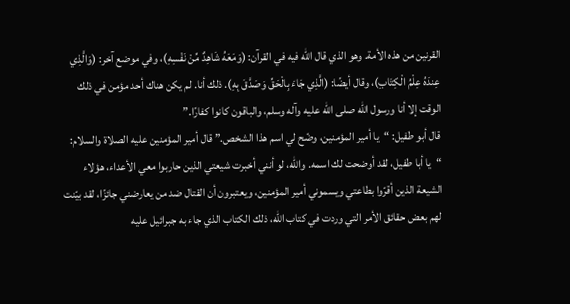القرنين من هذه الأمة. وهو الذي قال الله فيه في القرآن: (وَمَعَهُ شَاهِدٌ مِّنْ نَفْسِهِ)، وفي موضع آخر: (وَالَّذِي عِندَهُ عِلْمُ الْكِتَابِ)، وقال أيضًا: (الَّذِي جَاءَ بِالْحَقِّ وَصَدَّقَ بِهِ). ذلك أنا. لم يكن هناك أحد مؤمن في ذلك الوقت إلا أنا ورسول الله صلى الله عليه وآله وسلم، والباقون كانوا كفارًا.”
قال أبو طفيل: “يا أمير المؤمنين، وضّح لي اسم هذا الشخص.” قال أمير المؤمنين عليه الصلاة والسلام: “يا أبا طفيل، لقد أوضحت لك اسمه. والله، لو أنني أخبرت شيعتي الذين حاربوا معي الأعداء، هؤلاء الشيعة الذين أقرّوا بطاعتي ويسموني أمير المؤمنين، ويعتبرون أن القتال ضد من يعارضني جائزًا، لقد بيّنت لهم بعض حقائق الأمر التي وردت في كتاب الله، ذلك الكتاب الذي جاء به جبرائيل عليه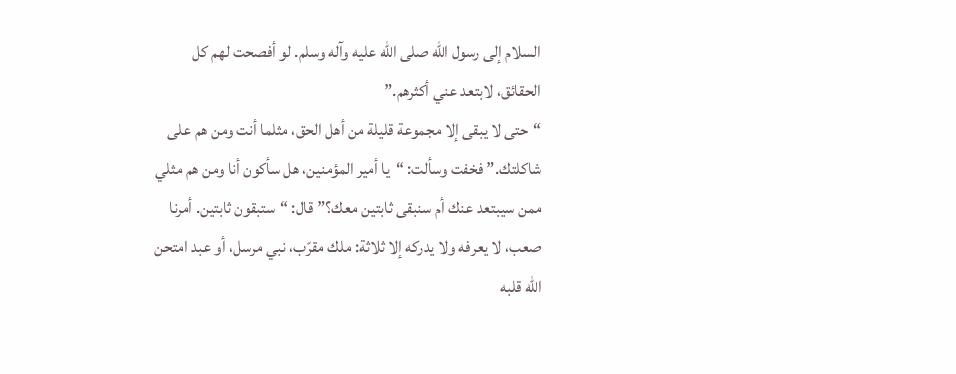السلام إلى رسول الله صلى الله عليه وآله وسلم. لو أفصحت لهم كل الحقائق، لابتعد عني أكثرهم.”
“حتى لا يبقى إلا مجموعة قليلة من أهل الحق، مثلما أنت ومن هم على شاكلتك.” فخفت وسألت: “يا أمير المؤمنين، هل سأكون أنا ومن هم مثلي ممن سيبتعد عنك أم سنبقى ثابتين معك؟” قال: “ستبقون ثابتين. أمرنا صعب، لا يعرفه ولا يدركه إلا ثلاثة: ملك مقرّب، نبي مرسل، أو عبد امتحن الله قلبه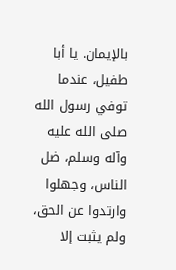بالإيمان. يا أبا طفيل، عندما توفي رسول الله صلى الله عليه وآله وسلم، ضل الناس، وجهلوا وارتدوا عن الحق، ولم يثبت إلا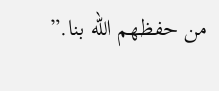من حفظهم الله بنا.”